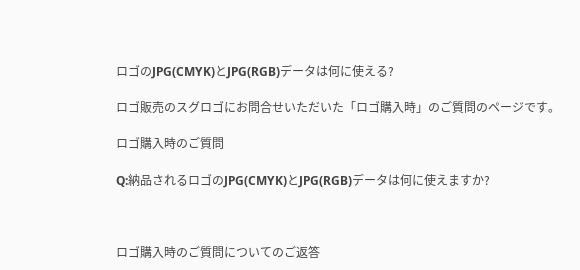ロゴのJPG(CMYK)とJPG(RGB)データは何に使える?

ロゴ販売のスグロゴにお問合せいただいた「ロゴ購入時」のご質問のページです。

ロゴ購入時のご質問

Q:納品されるロゴのJPG(CMYK)とJPG(RGB)データは何に使えますか?



ロゴ購入時のご質問についてのご返答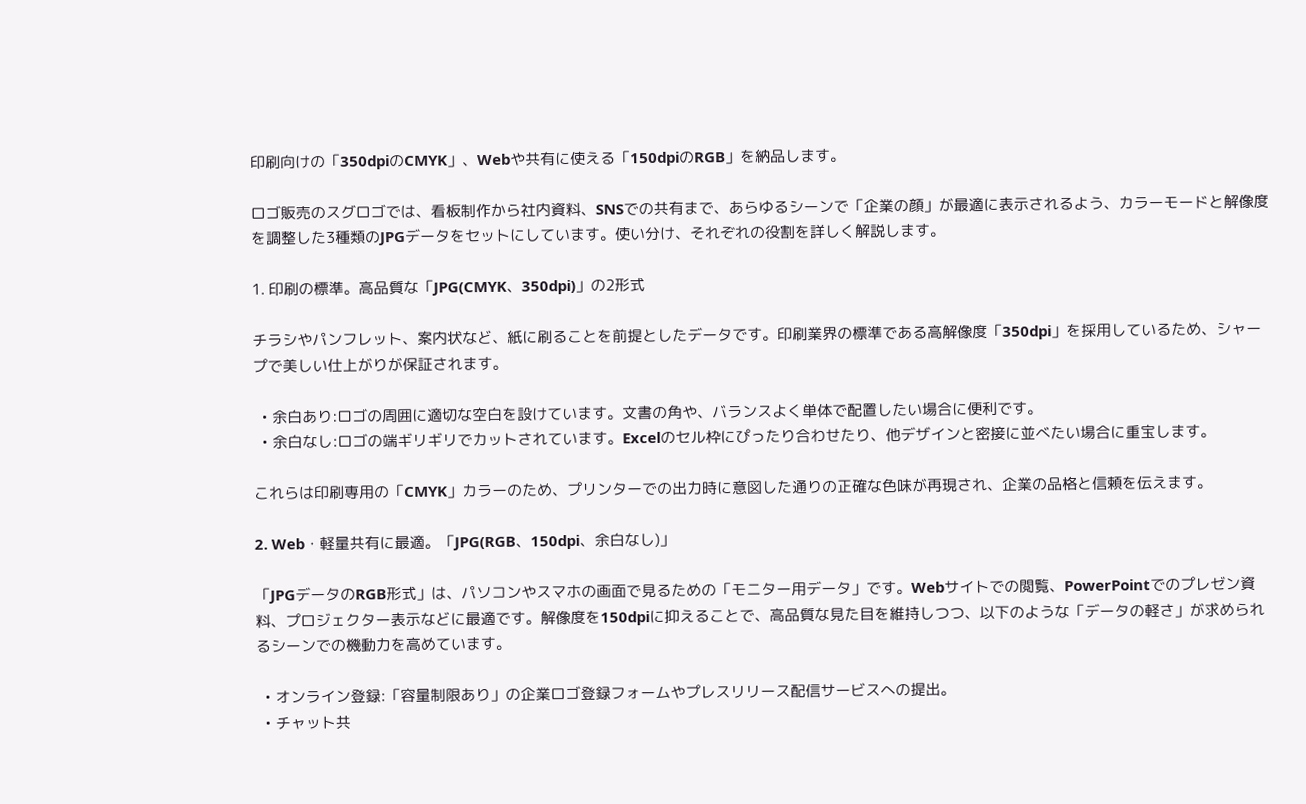印刷向けの「350dpiのCMYK」、Webや共有に使える「150dpiのRGB」を納品します。

ロゴ販売のスグロゴでは、看板制作から社内資料、SNSでの共有まで、あらゆるシーンで「企業の顔」が最適に表示されるよう、カラーモードと解像度を調整した3種類のJPGデータをセットにしています。使い分け、それぞれの役割を詳しく解説します。

1. 印刷の標準。高品質な「JPG(CMYK、350dpi)」の2形式

チラシやパンフレット、案内状など、紙に刷ることを前提としたデータです。印刷業界の標準である高解像度「350dpi」を採用しているため、シャープで美しい仕上がりが保証されます。

  • 余白あり:ロゴの周囲に適切な空白を設けています。文書の角や、バランスよく単体で配置したい場合に便利です。
  • 余白なし:ロゴの端ギリギリでカットされています。Excelのセル枠にぴったり合わせたり、他デザインと密接に並べたい場合に重宝します。

これらは印刷専用の「CMYK」カラーのため、プリンターでの出力時に意図した通りの正確な色味が再現され、企業の品格と信頼を伝えます。

2. Web・軽量共有に最適。「JPG(RGB、150dpi、余白なし)」

「JPGデータのRGB形式」は、パソコンやスマホの画面で見るための「モニター用データ」です。Webサイトでの閲覧、PowerPointでのプレゼン資料、プロジェクター表示などに最適です。解像度を150dpiに抑えることで、高品質な見た目を維持しつつ、以下のような「データの軽さ」が求められるシーンでの機動力を高めています。

  • オンライン登録:「容量制限あり」の企業ロゴ登録フォームやプレスリリース配信サービスへの提出。
  • チャット共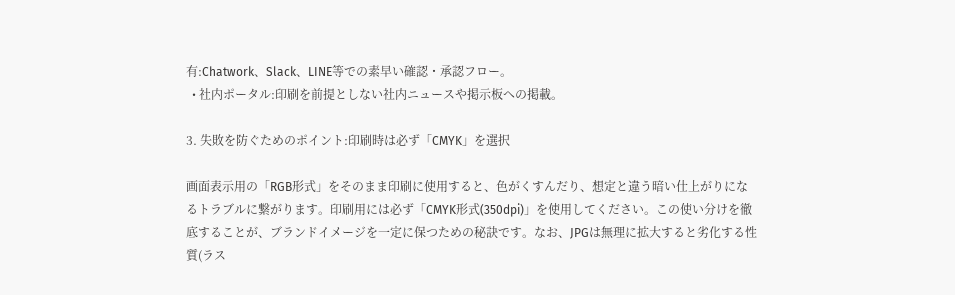有:Chatwork、Slack、LINE等での素早い確認・承認フロー。
  • 社内ポータル:印刷を前提としない社内ニュースや掲示板への掲載。

3. 失敗を防ぐためのポイント:印刷時は必ず「CMYK」を選択

画面表示用の「RGB形式」をそのまま印刷に使用すると、色がくすんだり、想定と違う暗い仕上がりになるトラブルに繋がります。印刷用には必ず「CMYK形式(350dpi)」を使用してください。この使い分けを徹底することが、ブランドイメージを一定に保つための秘訣です。なお、JPGは無理に拡大すると劣化する性質(ラス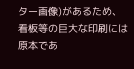ター画像)があるため、看板等の巨大な印刷には原本であ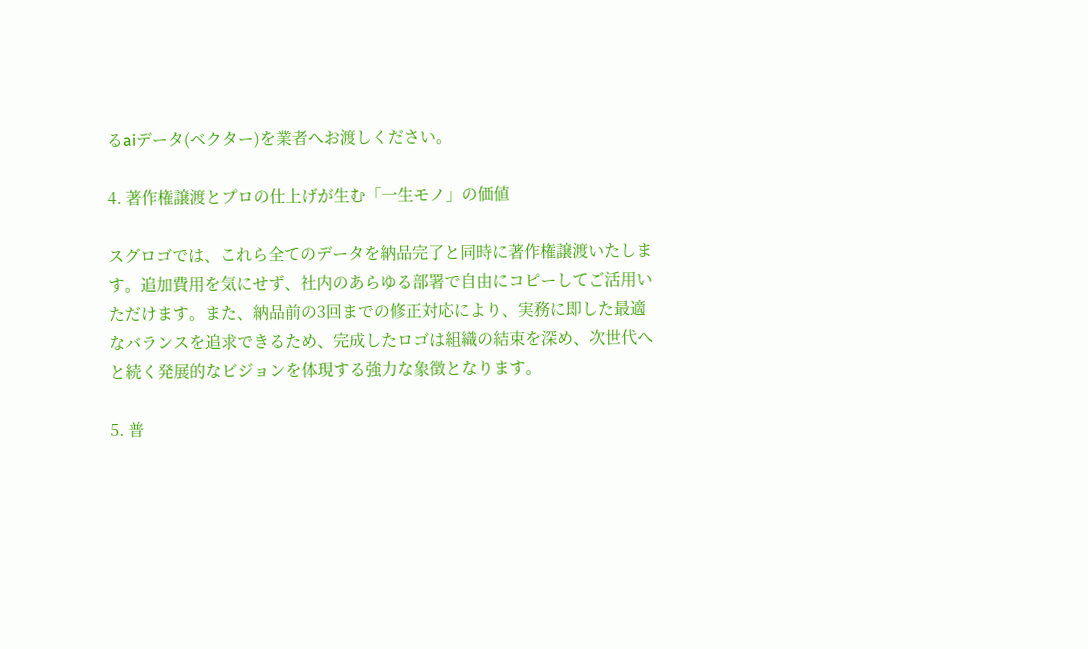るaiデータ(ベクター)を業者へお渡しください。

4. 著作権譲渡とプロの仕上げが生む「一生モノ」の価値

スグロゴでは、これら全てのデータを納品完了と同時に著作権譲渡いたします。追加費用を気にせず、社内のあらゆる部署で自由にコピーしてご活用いただけます。また、納品前の3回までの修正対応により、実務に即した最適なバランスを追求できるため、完成したロゴは組織の結束を深め、次世代へと続く発展的なビジョンを体現する強力な象徴となります。

5. 普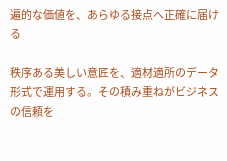遍的な価値を、あらゆる接点へ正確に届ける

秩序ある美しい意匠を、適材適所のデータ形式で運用する。その積み重ねがビジネスの信頼を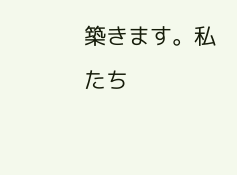築きます。私たち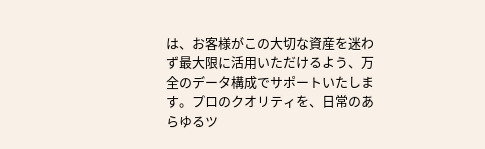は、お客様がこの大切な資産を迷わず最大限に活用いただけるよう、万全のデータ構成でサポートいたします。プロのクオリティを、日常のあらゆるツ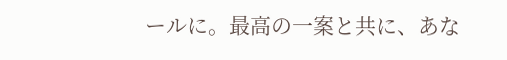ールに。最高の一案と共に、あな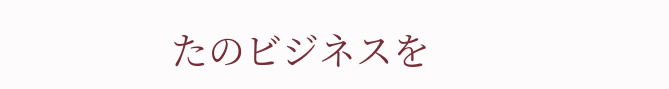たのビジネスを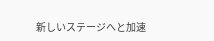新しいステージへと加速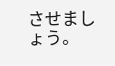させましょう。